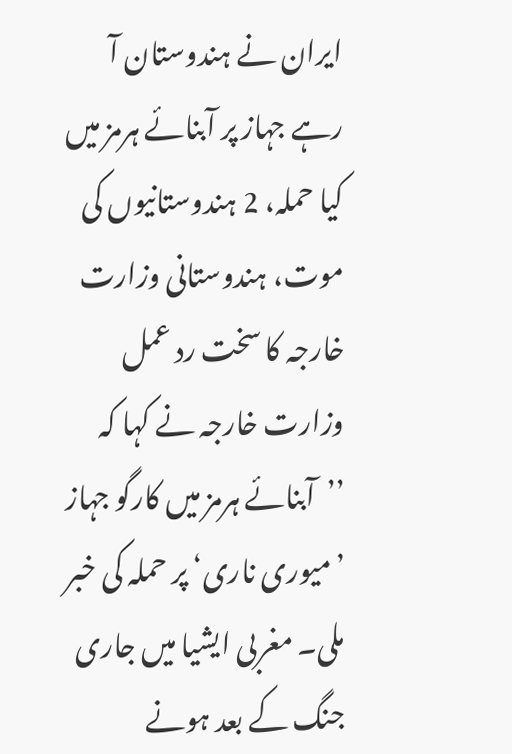ایران نے ہندوستان آ رہے جہاز پر آبنائے ہرمز میں کیا حملہ، 2 ہندوستانیوں کی موت، ہندوستانی وزارت خارجہ کا سخت رد عمل
وزارت خارجہ نے کہا کہ ’’آبنائے ہرمز میں کارگو جہاز ’میوری ناری‘ پر حملہ کی خبر ملی۔ مغربی ایشیا میں جاری جنگ کے بعد ہونے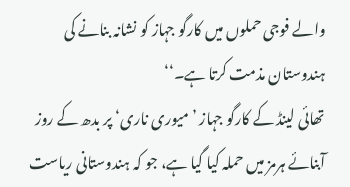والے فوجی حملوں میں کارگو جہاز کو نشانہ بنانے کی ہندوستان مذمت کرتا ہے۔‘‘
تھائی لینڈ کے کارگو جہاز ’میوری ناری‘ پر بدھ کے روز آبنائے ہرمز میں حملہ کیا گیا ہے، جو کہ ہندوستانی ریاست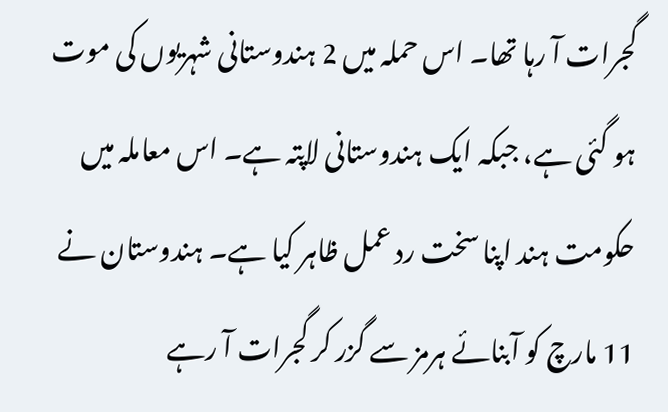گجرات آ رہا تھا۔ اس حملہ میں 2 ہندوستانی شہریوں کی موت ہو گئی ہے، جبکہ ایک ہندوستانی لاپتہ ہے۔ اس معاملہ میں حکومت ہند اپنا سخت رد عمل ظاہر کیا ہے۔ ہندوستان نے 11 مارچ کو آبنائے ہرمز سے گزر کر گجرات آ رہے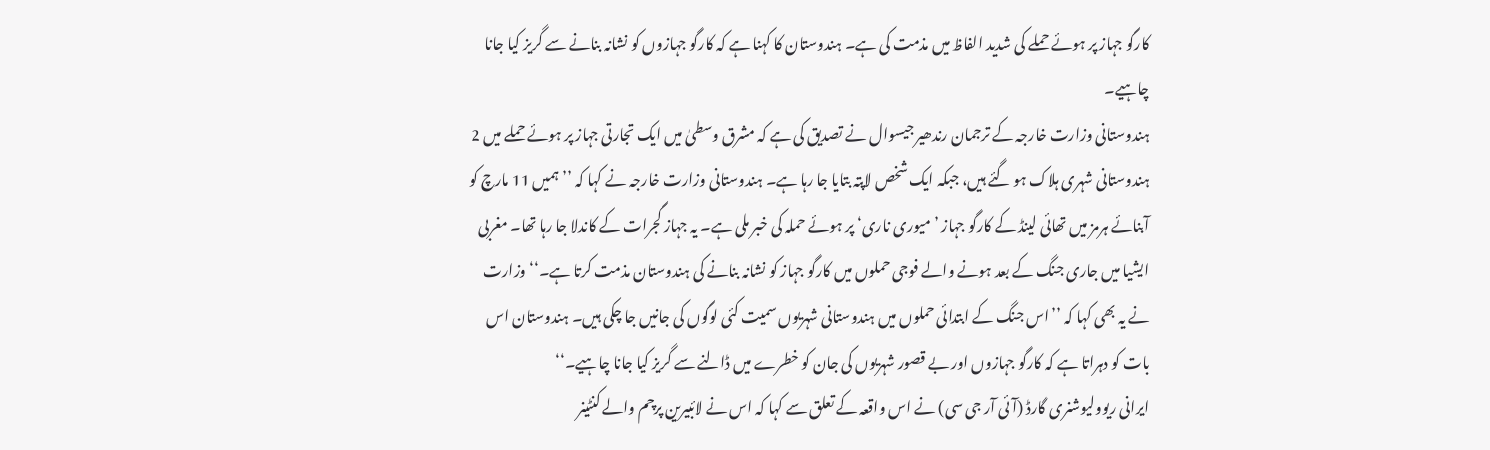کارگو جہاز پر ہوئے حملے کی شدید الفاظ میں مذمت کی ہے۔ ہندوستان کا کہنا ہے کہ کارگو جہازوں کو نشانہ بنانے سے گریز کیا جانا چاہیے۔
ہندوستانی وزارت خارجہ کے ترجمان رندھیر جیسوال نے تصدیق کی ہے کہ مشرق وسطیٰ میں ایک تجارتی جہاز پر ہوئے حملے میں 2 ہندوستانی شہری ہلاک ہو گئے ہیں، جبکہ ایک شخص لاپتہ بتایا جا رہا ہے۔ ہندوستانی وزارت خارجہ نے کہا کہ ’’ہمیں 11 مارچ کو آبنائے ہرمز میں تھائی لینڈ کے کارگو جہاز ’میوری ناری‘ پر ہوئے حملہ کی خبر ملی ہے۔ یہ جہاز گجرات کے کاندلا جا رہا تھا۔ مغربی ایشیا میں جاری جنگ کے بعد ہونے والے فوجی حملوں میں کارگو جہاز کو نشانہ بنانے کی ہندوستان مذمت کرتا ہے۔‘‘ وزارت نے یہ بھی کہا کہ ’’اس جنگ کے ابتدائی حملوں میں ہندوستانی شہریوں سمیت کئی لوگوں کی جانیں جا چکی ہیں۔ ہندوستان اس بات کو دہراتا ہے کہ کارگو جہازوں اور بے قصور شہریوں کی جان کو خطرے میں ڈالنے سے گریز کیا جانا چاہیے۔‘‘
ایرانی ریوولیوشنری گارڈ (آئی آر جی سی) نے اس واقعہ کے تعلق سے کہا کہ اس نے لائبیرین پرچم والے کنٹینر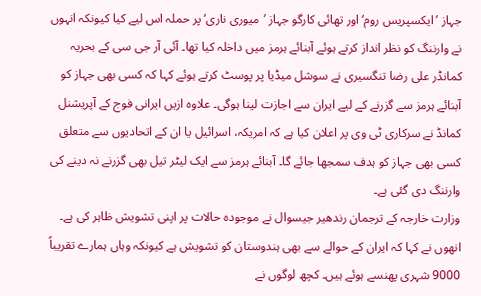جہاز ’ایکسپریس روم‘ اور تھائی کارگو جہاز ’میوری ناری‘ پر حملہ اس لیے کیا کیونکہ انہوں نے وارننگ کو نظر انداز کرتے ہوئے آبنائے ہرمز میں داخلہ کیا تھا۔ آئی آر جی سی کے بحریہ کمانڈر علی رضا تنگسیری نے سوشل میڈیا پر پوسٹ کرتے ہوئے کہا کہ کسی بھی جہاز کو آبنائے ہرمز سے گزرنے کے لیے ایران سے اجازت لینا ہوگی۔ علاوہ ازیں ایرانی فوج کے آپریشنل کمانڈ نے سرکاری ٹی وی پر اعلان کیا ہے کہ امریکہ، اسرائیل یا ان کے اتحادیوں سے متعلق کسی بھی جہاز کو ہدف سمجھا جائے گا۔ آبنائے ہرمز سے ایک لیٹر تیل بھی گزرنے نہ دینے کی وارننگ دی گئی ہے۔
وزارت خارجہ کے ترجمان رندھیر جیسوال نے موجودہ حالات پر اپنی تشویش ظاہر کی ہے۔ انھوں نے کہا کہ ایران کے حوالے سے بھی ہندوستان کو تشویش ہے کیونکہ وہاں ہمارے تقریباً 9000 شہری پھنسے ہوئے ہیں۔ کچھ لوگوں نے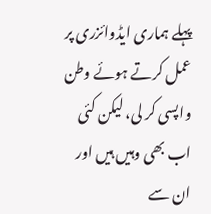پہلے ہماری ایڈوائزری پر عمل کرتے ہوئے وطن واپسی کر لی، لیکن کئی اب بھی وہیں ہیں اور ان سے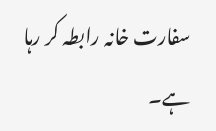سفارت خانہ رابطہ کر رہا ہے۔